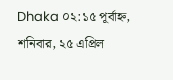Dhaka ০২:১৫ পূর্বাহ্ন, শনিবার, ২৫ এপ্রিল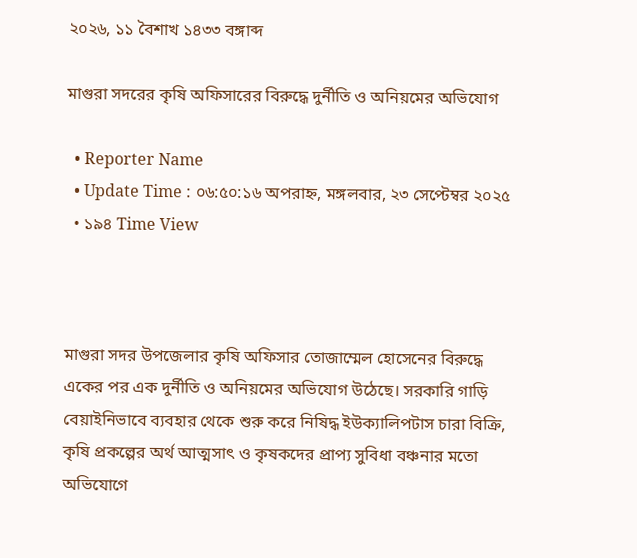২০২৬, ১১ বৈশাখ ১৪৩৩ বঙ্গাব্দ

মাগুরা সদরের কৃষি অফিসারের বিরুদ্ধে দুর্নীতি ও অনিয়মের অভিযোগ

  • Reporter Name
  • Update Time : ০৬:৫০:১৬ অপরাহ্ন, মঙ্গলবার, ২৩ সেপ্টেম্বর ২০২৫
  • ১৯৪ Time View



মাগুরা সদর উপজেলার কৃষি অফিসার তোজাম্মেল হোসেনের বিরুদ্ধে একের পর এক দুর্নীতি ও অনিয়মের অভিযোগ উঠেছে। সরকারি গাড়ি বেয়াইনিভাবে ব্যবহার থেকে শুরু করে নিষিদ্ধ ইউক্যালিপটাস চারা বিক্রি, কৃষি প্রকল্পের অর্থ আত্মসাৎ ও কৃষকদের প্রাপ্য সুবিধা বঞ্চনার মতো অভিযোগে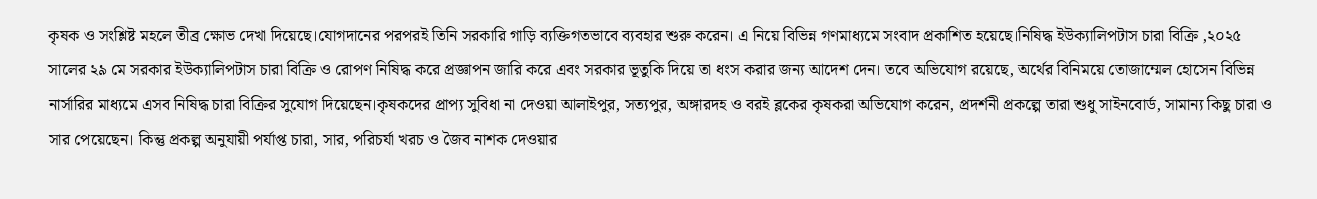কৃষক ও সংশ্লিষ্ট মহলে তীব্র ক্ষোভ দেখা দিয়েছে।যোগদানের পরপরই তিনি সরকারি গাড়ি ব্যক্তিগতভাবে ব্যবহার শুরু করেন। এ নিয়ে বিভিন্ন গণমাধ্যমে সংবাদ প্রকাশিত হয়েছে।নিষিদ্ধ ইউক্যালিপটাস চারা বিক্রি ,২০২৫ সালের ২৯ মে সরকার ইউক্যালিপটাস চারা বিক্রি ও রোপণ নিষিদ্ধ করে প্রজ্ঞাপন জারি করে এবং সরকার ভূতুকি দিয়ে তা ধংস করার জন্য আদেশ দেন। তবে অভিযোগ রয়েছে, অর্থের বিনিময়ে তোজাম্মেল হোসেন বিভিন্ন নার্সারির মাধ্যমে এসব নিষিদ্ধ চারা বিক্রির সুযোগ দিয়েছেন।কৃষকদের প্রাপ্য সুবিধা না দেওয়া আলাইপুর, সত্যপুর, অঙ্গারদহ ও বরই ব্লকের কৃষকরা অভিযোগ করেন, প্রদর্শনী প্রকল্পে তারা শুধু সাইনবোর্ড, সামান্য কিছু চারা ও সার পেয়েছেন। কিন্তু প্রকল্প অনুযায়ী পর্যাপ্ত চারা, সার, পরিচর্যা খরচ ও জৈব নাশক দেওয়ার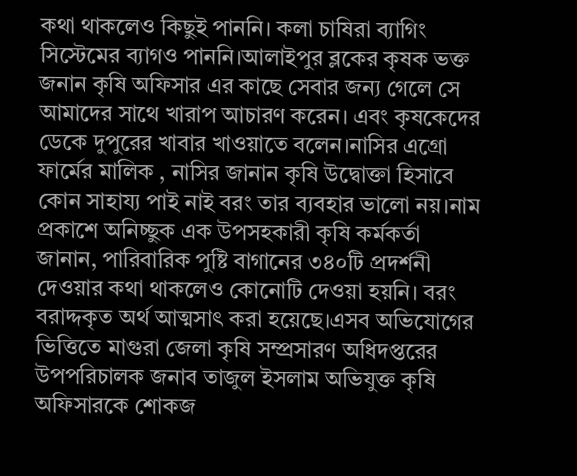কথা থাকলেও কিছুই পাননি। কলা চাষিরা ব্যাগিং সিস্টেমের ব্যাগও পাননি।আলাইপুর ব্লকের কৃষক ভক্ত জনান কৃষি অফিসার এর কাছে সেবার জন্য গেলে সে আমাদের সাথে খারাপ আচারণ করেন। এবং কৃষকেদের ডেকে দুপুরের খাবার খাওয়াতে বলেন।নাসির এগ্রো ফার্মের মালিক , নাসির জানান কৃষি উদ্বোক্তা হিসাবে কোন সাহায্য পাই নাই বরং তার ব্যবহার ভালো নয়।নাম প্রকাশে অনিচ্ছুক এক উপসহকারী কৃষি কর্মকর্তা জানান, পারিবারিক পুষ্টি বাগানের ৩৪০টি প্রদর্শনী দেওয়ার কথা থাকলেও কোনোটি দেওয়া হয়নি। বরং বরাদ্দকৃত অর্থ আত্মসাৎ করা হয়েছে।এসব অভিযোগের ভিত্তিতে মাগুরা জেলা কৃষি সম্প্রসারণ অধিদপ্তরের উপপরিচালক জনাব তাজুল ইসলাম অভিযুক্ত কৃষি অফিসারকে শোকজ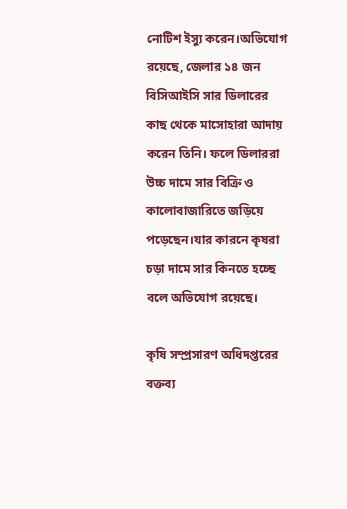নোটিশ ইস্যু করেন।অভিযোগ রয়েছে, জেলার ১৪ জন বিসিআইসি সার ডিলারের কাছ থেকে মাসোহারা আদায় করেন তিনি। ফলে ডিলাররা উচ্চ দামে সার বিক্রি ও কালোবাজারিতে জড়িয়ে পড়েছেন।যার কারনে কৃষরা চড়া দামে সার কিনতে হচ্ছে বলে অভিযোগ রয়েছে।

কৃষি সম্প্রসারণ অধিদপ্তরের বক্তব্য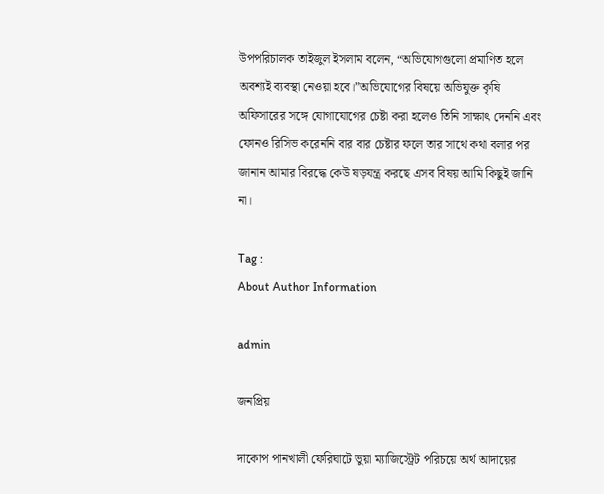উপপরিচালক তাইজুল ইসলাম বলেন, “অভিযোগগুলো প্রমাণিত হলে অবশ্যই ব্যবস্থা নেওয়া হবে।”অভিযোগের বিষয়ে অভিযুক্ত কৃষি অফিসারের সঙ্গে যোগাযোগের চেষ্টা করা হলেও তিনি সাক্ষাৎ দেননি এবং ফোনও রিসিভ করেননি বার বার চেষ্টার ফলে তার সাথে কথা বলার পর জানান আমার বিরদ্ধে কেউ ষড়যন্ত্র করছে এসব বিষয় আমি কিছুই জানি না।

Tag :
About Author Information

admin

জনপ্রিয়

দাকোপ পানখালী ফেরিঘাটে ভুয়া ম্যাজিস্ট্রেট পরিচয়ে অর্থ আদায়ের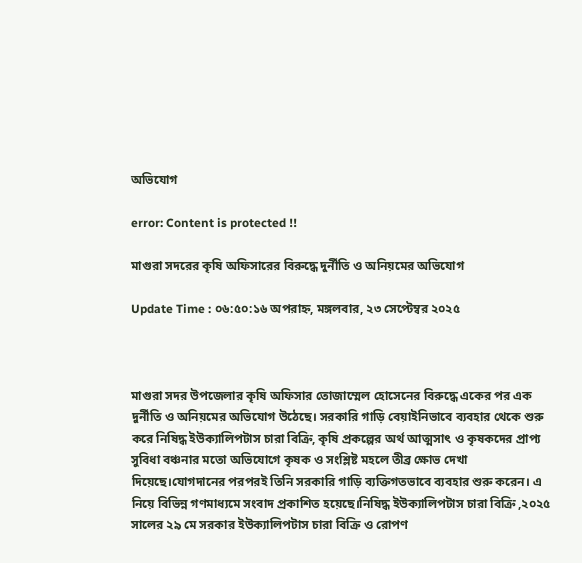অভিযোগ

error: Content is protected !!

মাগুরা সদরের কৃষি অফিসারের বিরুদ্ধে দুর্নীতি ও অনিয়মের অভিযোগ

Update Time : ০৬:৫০:১৬ অপরাহ্ন, মঙ্গলবার, ২৩ সেপ্টেম্বর ২০২৫



মাগুরা সদর উপজেলার কৃষি অফিসার তোজাম্মেল হোসেনের বিরুদ্ধে একের পর এক দুর্নীতি ও অনিয়মের অভিযোগ উঠেছে। সরকারি গাড়ি বেয়াইনিভাবে ব্যবহার থেকে শুরু করে নিষিদ্ধ ইউক্যালিপটাস চারা বিক্রি, কৃষি প্রকল্পের অর্থ আত্মসাৎ ও কৃষকদের প্রাপ্য সুবিধা বঞ্চনার মতো অভিযোগে কৃষক ও সংশ্লিষ্ট মহলে তীব্র ক্ষোভ দেখা দিয়েছে।যোগদানের পরপরই তিনি সরকারি গাড়ি ব্যক্তিগতভাবে ব্যবহার শুরু করেন। এ নিয়ে বিভিন্ন গণমাধ্যমে সংবাদ প্রকাশিত হয়েছে।নিষিদ্ধ ইউক্যালিপটাস চারা বিক্রি ,২০২৫ সালের ২৯ মে সরকার ইউক্যালিপটাস চারা বিক্রি ও রোপণ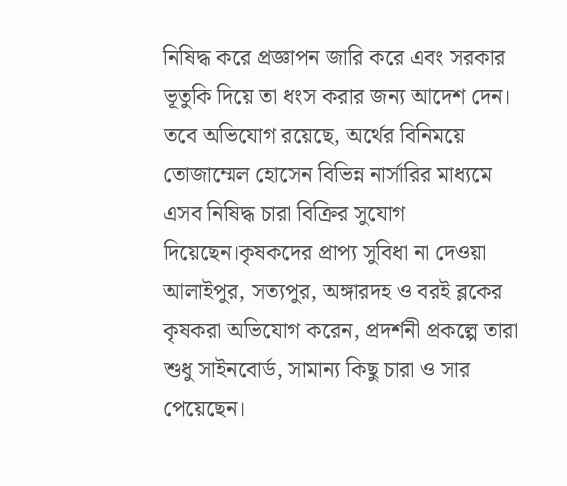নিষিদ্ধ করে প্রজ্ঞাপন জারি করে এবং সরকার ভূতুকি দিয়ে তা ধংস করার জন্য আদেশ দেন। তবে অভিযোগ রয়েছে, অর্থের বিনিময়ে তোজাম্মেল হোসেন বিভিন্ন নার্সারির মাধ্যমে এসব নিষিদ্ধ চারা বিক্রির সুযোগ দিয়েছেন।কৃষকদের প্রাপ্য সুবিধা না দেওয়া আলাইপুর, সত্যপুর, অঙ্গারদহ ও বরই ব্লকের কৃষকরা অভিযোগ করেন, প্রদর্শনী প্রকল্পে তারা শুধু সাইনবোর্ড, সামান্য কিছু চারা ও সার পেয়েছেন।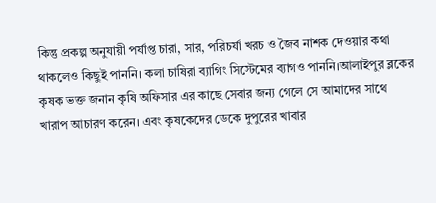কিন্তু প্রকল্প অনুযায়ী পর্যাপ্ত চারা, সার, পরিচর্যা খরচ ও জৈব নাশক দেওয়ার কথা থাকলেও কিছুই পাননি। কলা চাষিরা ব্যাগিং সিস্টেমের ব্যাগও পাননি।আলাইপুর ব্লকের কৃষক ভক্ত জনান কৃষি অফিসার এর কাছে সেবার জন্য গেলে সে আমাদের সাথে খারাপ আচারণ করেন। এবং কৃষকেদের ডেকে দুপুরের খাবার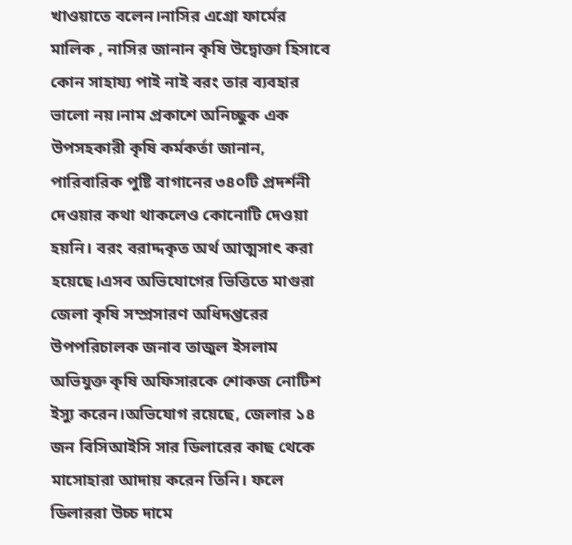খাওয়াতে বলেন।নাসির এগ্রো ফার্মের মালিক , নাসির জানান কৃষি উদ্বোক্তা হিসাবে কোন সাহায্য পাই নাই বরং তার ব্যবহার ভালো নয়।নাম প্রকাশে অনিচ্ছুক এক উপসহকারী কৃষি কর্মকর্তা জানান, পারিবারিক পুষ্টি বাগানের ৩৪০টি প্রদর্শনী দেওয়ার কথা থাকলেও কোনোটি দেওয়া হয়নি। বরং বরাদ্দকৃত অর্থ আত্মসাৎ করা হয়েছে।এসব অভিযোগের ভিত্তিতে মাগুরা জেলা কৃষি সম্প্রসারণ অধিদপ্তরের উপপরিচালক জনাব তাজুল ইসলাম অভিযুক্ত কৃষি অফিসারকে শোকজ নোটিশ ইস্যু করেন।অভিযোগ রয়েছে, জেলার ১৪ জন বিসিআইসি সার ডিলারের কাছ থেকে মাসোহারা আদায় করেন তিনি। ফলে ডিলাররা উচ্চ দামে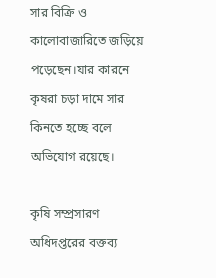সার বিক্রি ও কালোবাজারিতে জড়িয়ে পড়েছেন।যার কারনে কৃষরা চড়া দামে সার কিনতে হচ্ছে বলে অভিযোগ রয়েছে।

কৃষি সম্প্রসারণ অধিদপ্তরের বক্তব্য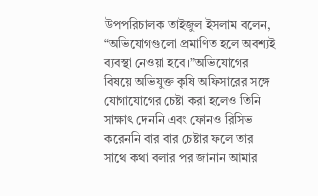উপপরিচালক তাইজুল ইসলাম বলেন, “অভিযোগগুলো প্রমাণিত হলে অবশ্যই ব্যবস্থা নেওয়া হবে।”অভিযোগের বিষয়ে অভিযুক্ত কৃষি অফিসারের সঙ্গে যোগাযোগের চেষ্টা করা হলেও তিনি সাক্ষাৎ দেননি এবং ফোনও রিসিভ করেননি বার বার চেষ্টার ফলে তার সাথে কথা বলার পর জানান আমার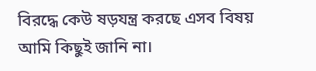বিরদ্ধে কেউ ষড়যন্ত্র করছে এসব বিষয় আমি কিছুই জানি না।